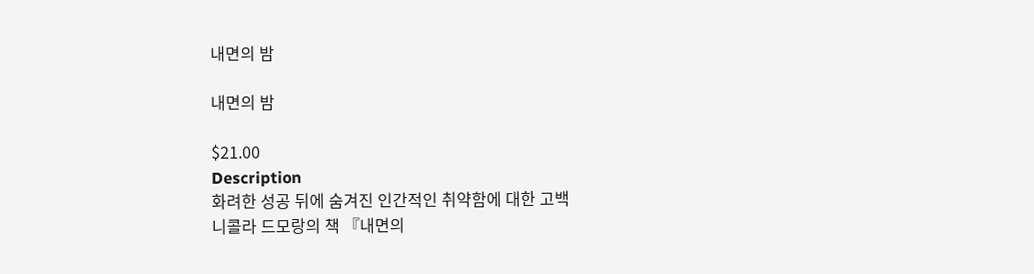내면의 밤

내면의 밤

$21.00
Description
화려한 성공 뒤에 숨겨진 인간적인 취약함에 대한 고백
니콜라 드모랑의 책 『내면의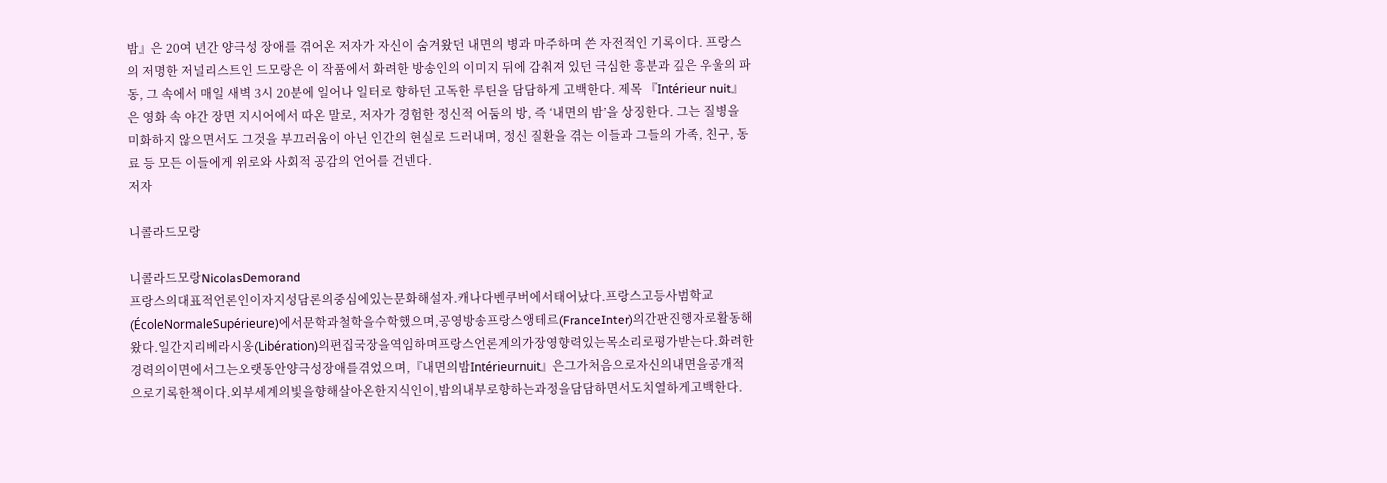밤』은 20여 년간 양극성 장애를 겪어온 저자가 자신이 숨겨왔던 내면의 병과 마주하며 쓴 자전적인 기록이다. 프랑스의 저명한 저널리스트인 드모랑은 이 작품에서 화려한 방송인의 이미지 뒤에 감춰져 있던 극심한 흥분과 깊은 우울의 파동, 그 속에서 매일 새벽 3시 20분에 일어나 일터로 향하던 고독한 루틴을 담담하게 고백한다. 제목 『Intérieur nuit』은 영화 속 야간 장면 지시어에서 따온 말로, 저자가 경험한 정신적 어둠의 방, 즉 ‘내면의 밤’을 상징한다. 그는 질병을 미화하지 않으면서도 그것을 부끄러움이 아닌 인간의 현실로 드러내며, 정신 질환을 겪는 이들과 그들의 가족, 친구, 동료 등 모든 이들에게 위로와 사회적 공감의 언어를 건넨다.
저자

니콜라드모랑

니콜라드모랑NicolasDemorand
프랑스의대표적언론인이자지성담론의중심에있는문화해설자.캐나다벤쿠버에서태어났다.프랑스고등사범학교(ÉcoleNormaleSupérieure)에서문학과철학을수학했으며,공영방송프랑스앵테르(FranceInter)의간판진행자로활동해왔다.일간지리베라시옹(Libération)의편집국장을역임하며프랑스언론계의가장영향력있는목소리로평가받는다.화려한경력의이면에서그는오랫동안양극성장애를겪었으며,『내면의밤Intérieurnuit』은그가처음으로자신의내면을공개적으로기록한책이다.외부세계의빛을향해살아온한지식인이,밤의내부로향하는과정을담담하면서도치열하게고백한다.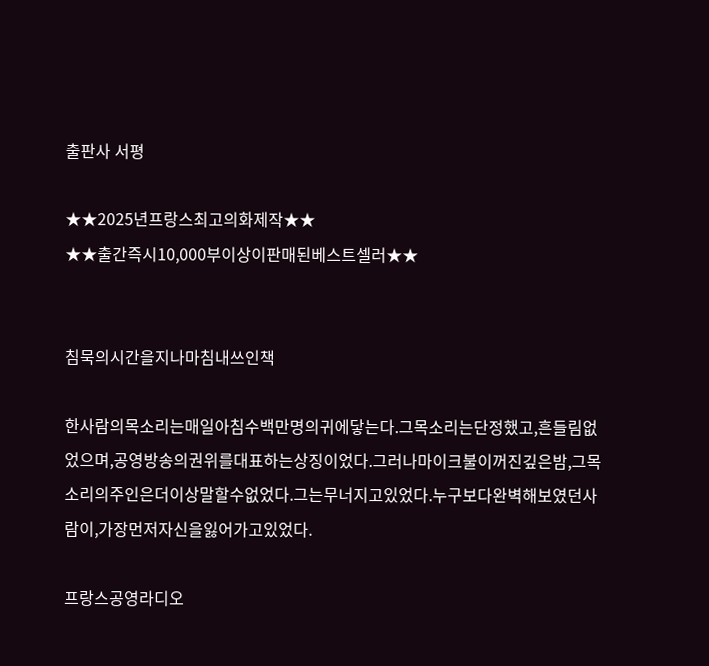출판사 서평

★★2025년프랑스최고의화제작★★
★★출간즉시10,000부이상이판매된베스트셀러★★


침묵의시간을지나마침내쓰인책

한사람의목소리는매일아침수백만명의귀에닿는다.그목소리는단정했고,흔들림없었으며,공영방송의권위를대표하는상징이었다.그러나마이크불이꺼진깊은밤,그목소리의주인은더이상말할수없었다.그는무너지고있었다.누구보다완벽해보였던사람이,가장먼저자신을잃어가고있었다.

프랑스공영라디오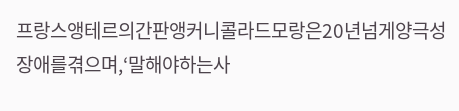프랑스앵테르의간판앵커니콜라드모랑은20년넘게양극성장애를겪으며,‘말해야하는사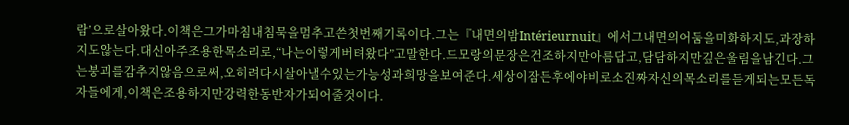람’으로살아왔다.이책은그가마침내침묵을멈추고쓴첫번째기록이다.그는『내면의밤Intérieurnuit』에서그내면의어둠을미화하지도,과장하지도않는다.대신아주조용한목소리로,“나는이렇게버텨왔다”고말한다.드모랑의문장은건조하지만아름답고,담담하지만깊은울림을남긴다.그는붕괴를감추지않음으로써,오히려다시살아낼수있는가능성과희망을보여준다.세상이잠든후에야비로소진짜자신의목소리를듣게되는모든독자들에게,이책은조용하지만강력한동반자가되어줄것이다.